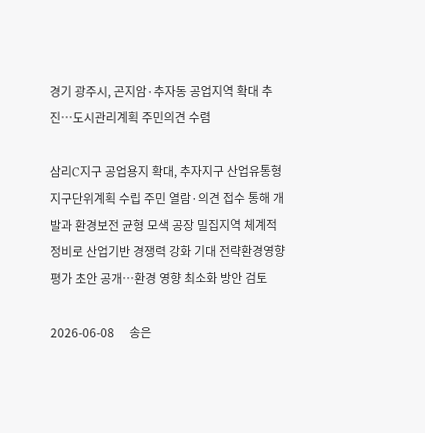경기 광주시, 곤지암·추자동 공업지역 확대 추진…도시관리계획 주민의견 수렴

삼리C지구 공업용지 확대, 추자지구 산업유통형 지구단위계획 수립 주민 열람·의견 접수 통해 개발과 환경보전 균형 모색 공장 밀집지역 체계적 정비로 산업기반 경쟁력 강화 기대 전략환경영향평가 초안 공개…환경 영향 최소화 방안 검토

2026-06-08     송은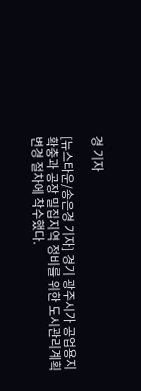경 기자

[뉴스타운/송은경 기자] 경기 광주시가 공업용지 확충과 공장 밀집지역 정비를 위한 도시관리계획 변경 절차에 착수했다.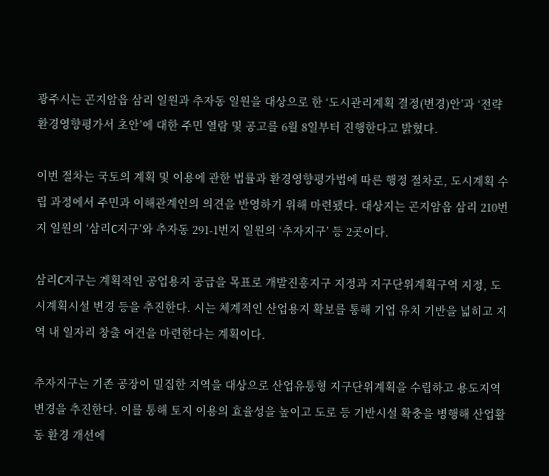광주시는 곤지암읍 삼리 일원과 추자동 일원을 대상으로 한 ‘도시관리계획 결정(변경)안’과 ‘전략환경영향평가서 초안’에 대한 주민 열람 및 공고를 6월 8일부터 진행한다고 밝혔다.

이번 절차는 국토의 계획 및 이용에 관한 법률과 환경영향평가법에 따른 행정 절차로, 도시계획 수립 과정에서 주민과 이해관계인의 의견을 반영하기 위해 마련됐다. 대상지는 곤지암읍 삼리 210번지 일원의 ‘삼리C지구’와 추자동 291-1번지 일원의 ‘추자지구’ 등 2곳이다.

삼리C지구는 계획적인 공업용지 공급을 목표로 개발진흥지구 지정과 지구단위계획구역 지정, 도시계획시설 변경 등을 추진한다. 시는 체계적인 산업용지 확보를 통해 기업 유치 기반을 넓히고 지역 내 일자리 창출 여건을 마련한다는 계획이다.

추자지구는 기존 공장이 밀집한 지역을 대상으로 산업유통형 지구단위계획을 수립하고 용도지역 변경을 추진한다. 이를 통해 토지 이용의 효율성을 높이고 도로 등 기반시설 확충을 병행해 산업활동 환경 개선에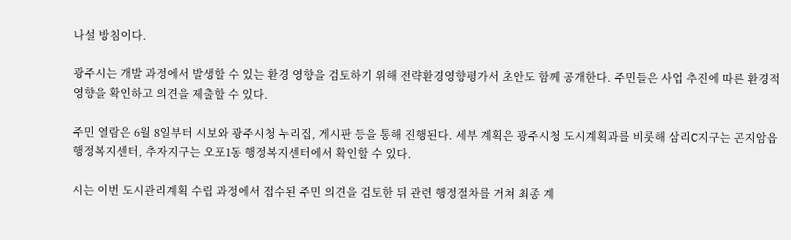나설 방침이다.

광주시는 개발 과정에서 발생할 수 있는 환경 영향을 검토하기 위해 전략환경영향평가서 초안도 함께 공개한다. 주민들은 사업 추진에 따른 환경적 영향을 확인하고 의견을 제출할 수 있다.

주민 열람은 6월 8일부터 시보와 광주시청 누리집, 게시판 등을 통해 진행된다. 세부 계획은 광주시청 도시계획과를 비롯해 삼리C지구는 곤지암읍 행정복지센터, 추자지구는 오포1동 행정복지센터에서 확인할 수 있다.

시는 이번 도시관리계획 수립 과정에서 접수된 주민 의견을 검토한 뒤 관련 행정절차를 거쳐 최종 계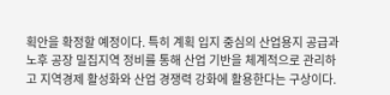획안을 확정할 예정이다. 특히 계획 입지 중심의 산업용지 공급과 노후 공장 밀집지역 정비를 통해 산업 기반을 체계적으로 관리하고 지역경제 활성화와 산업 경쟁력 강화에 활용한다는 구상이다.